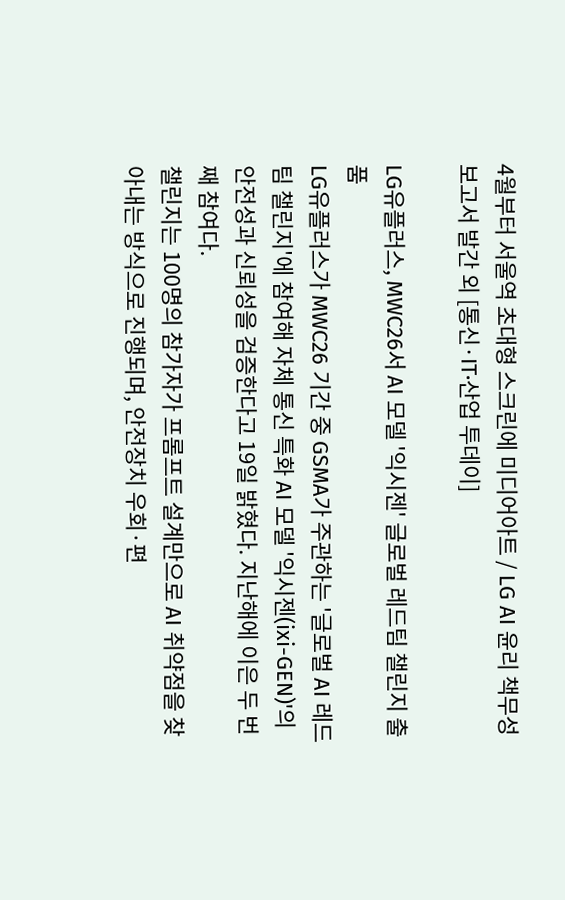4월부터 서울역 초대형 스크린에 미디어아트 / LG AI 윤리 책무성 보고서 발간 외 [통신·IT·산업 투데이]

LG유플러스, MWC26서 AI 모델 '익시젠' 글로벌 레드팀 챌린지 출품
LG유플러스가 MWC26 기간 중 GSMA가 주관하는 '글로벌 AI 레드팀 챌린지'에 참여해 자체 통신 특화 AI 모델 '익시젠(ixi-GEN)'의 안전성과 신뢰성을 검증한다고 19일 밝혔다. 지난해에 이은 두 번째 참여다.
챌린지는 100명의 참가자가 프롬프트 설계만으로 AI 취약점을 찾아내는 방식으로 진행되며, 안전장치 우회·편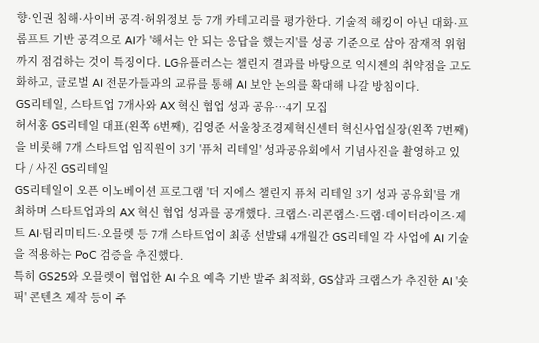향·인권 침해·사이버 공격·허위정보 등 7개 카테고리를 평가한다. 기술적 해킹이 아닌 대화·프롬프트 기반 공격으로 AI가 '해서는 안 되는 응답을 했는지'를 성공 기준으로 삼아 잠재적 위험까지 점검하는 것이 특징이다. LG유플러스는 챌린지 결과를 바탕으로 익시젠의 취약점을 고도화하고, 글로벌 AI 전문가들과의 교류를 통해 AI 보안 논의를 확대해 나갈 방침이다.
GS리테일, 스타트업 7개사와 AX 혁신 협업 성과 공유…4기 모집
허서홍 GS리테일 대표(왼쪽 6번째), 김영준 서울창조경제혁신센터 혁신사업실장(왼쪽 7번째)을 비롯해 7개 스타트업 임직원이 3기 '퓨처 리테일' 성과공유회에서 기념사진을 촬영하고 있다 / 사진 GS리테일
GS리테일이 오픈 이노베이션 프로그램 '더 지에스 챌린지 퓨처 리테일 3기 성과 공유회'를 개최하며 스타트업과의 AX 혁신 협업 성과를 공개했다. 크랩스·리콘랩스·드랩·데이터라이즈·제트 AI·팀리미티드·오믈렛 등 7개 스타트업이 최종 선발돼 4개월간 GS리테일 각 사업에 AI 기술을 적용하는 PoC 검증을 추진했다.
특히 GS25와 오믈렛이 협업한 AI 수요 예측 기반 발주 최적화, GS샵과 크랩스가 추진한 AI '숏픽' 콘텐츠 제작 등이 주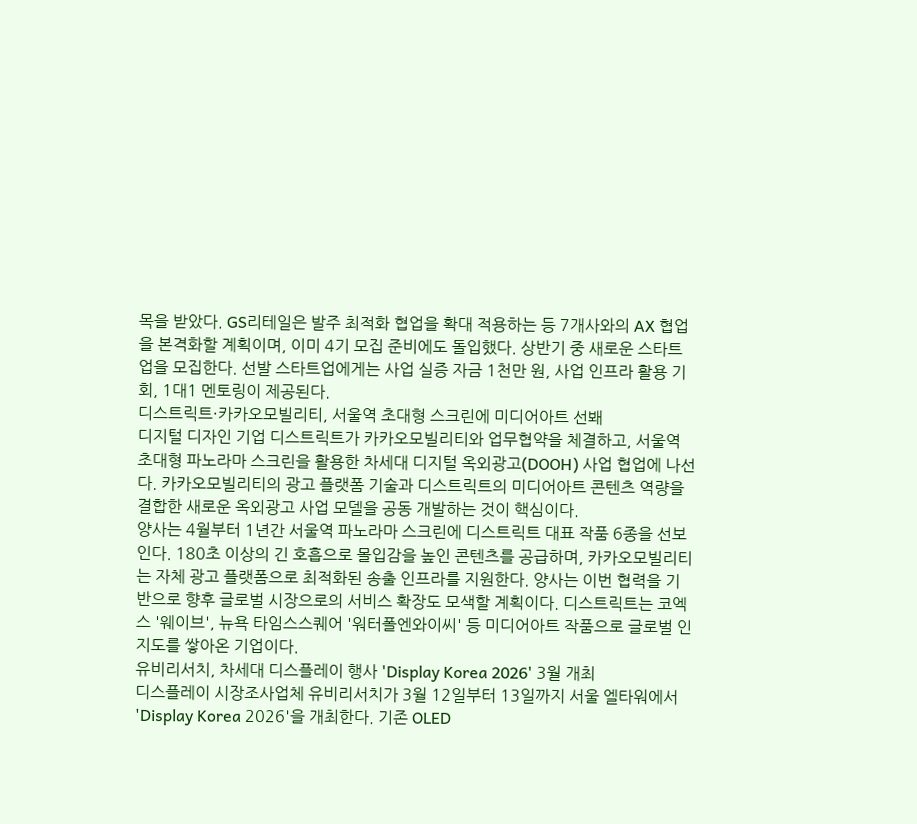목을 받았다. GS리테일은 발주 최적화 협업을 확대 적용하는 등 7개사와의 AX 협업을 본격화할 계획이며, 이미 4기 모집 준비에도 돌입했다. 상반기 중 새로운 스타트업을 모집한다. 선발 스타트업에게는 사업 실증 자금 1천만 원, 사업 인프라 활용 기회, 1대1 멘토링이 제공된다.
디스트릭트·카카오모빌리티, 서울역 초대형 스크린에 미디어아트 선봬
디지털 디자인 기업 디스트릭트가 카카오모빌리티와 업무협약을 체결하고, 서울역 초대형 파노라마 스크린을 활용한 차세대 디지털 옥외광고(DOOH) 사업 협업에 나선다. 카카오모빌리티의 광고 플랫폼 기술과 디스트릭트의 미디어아트 콘텐츠 역량을 결합한 새로운 옥외광고 사업 모델을 공동 개발하는 것이 핵심이다.
양사는 4월부터 1년간 서울역 파노라마 스크린에 디스트릭트 대표 작품 6종을 선보인다. 180초 이상의 긴 호흡으로 몰입감을 높인 콘텐츠를 공급하며, 카카오모빌리티는 자체 광고 플랫폼으로 최적화된 송출 인프라를 지원한다. 양사는 이번 협력을 기반으로 향후 글로벌 시장으로의 서비스 확장도 모색할 계획이다. 디스트릭트는 코엑스 '웨이브', 뉴욕 타임스스퀘어 '워터폴엔와이씨' 등 미디어아트 작품으로 글로벌 인지도를 쌓아온 기업이다.
유비리서치, 차세대 디스플레이 행사 'Display Korea 2026' 3월 개최
디스플레이 시장조사업체 유비리서치가 3월 12일부터 13일까지 서울 엘타워에서 'Display Korea 2026'을 개최한다. 기존 OLED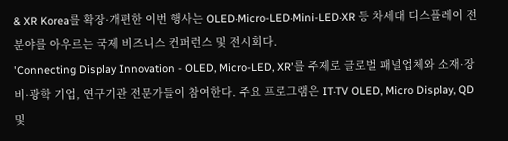& XR Korea를 확장·개편한 이번 행사는 OLED·Micro-LED·Mini-LED·XR 등 차세대 디스플레이 전 분야를 아우르는 국제 비즈니스 컨퍼런스 및 전시회다.
'Connecting Display Innovation - OLED, Micro-LED, XR'를 주제로 글로벌 패널업체와 소재·장비·광학 기업, 연구기관 전문가들이 참여한다. 주요 프로그램은 IT·TV OLED, Micro Display, QD 및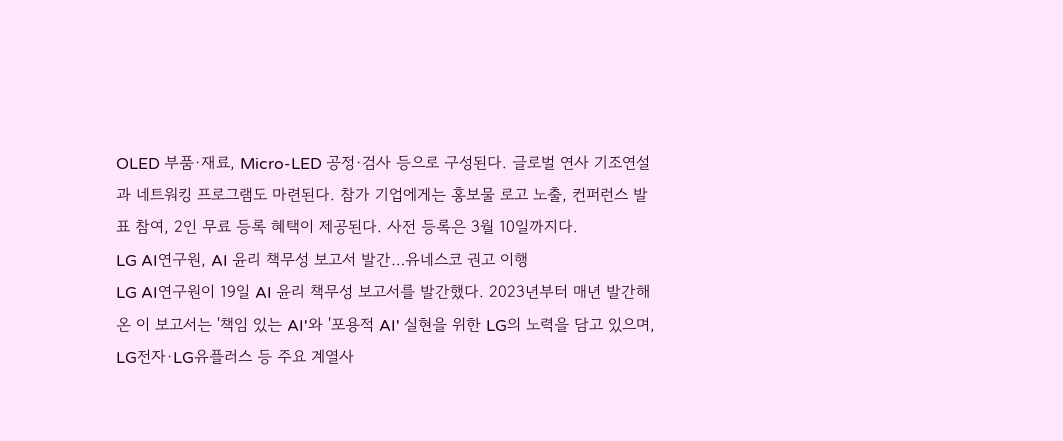OLED 부품·재료, Micro-LED 공정·검사 등으로 구성된다. 글로벌 연사 기조연설과 네트워킹 프로그램도 마련된다. 참가 기업에게는 홍보물 로고 노출, 컨퍼런스 발표 참여, 2인 무료 등록 혜택이 제공된다. 사전 등록은 3월 10일까지다.
LG AI연구원, AI 윤리 책무성 보고서 발간…유네스코 권고 이행
LG AI연구원이 19일 AI 윤리 책무성 보고서를 발간했다. 2023년부터 매년 발간해온 이 보고서는 '책임 있는 AI'와 '포용적 AI' 실현을 위한 LG의 노력을 담고 있으며, LG전자·LG유플러스 등 주요 계열사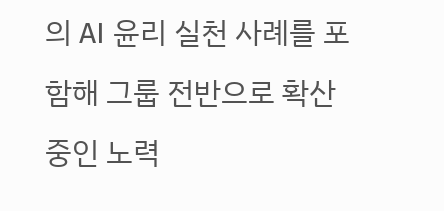의 AI 윤리 실천 사례를 포함해 그룹 전반으로 확산 중인 노력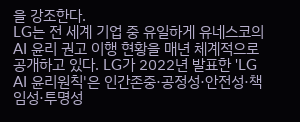을 강조한다.
LG는 전 세계 기업 중 유일하게 유네스코의 AI 윤리 권고 이행 현황을 매년 체계적으로 공개하고 있다. LG가 2022년 발표한 'LG AI 윤리원칙'은 인간존중·공정성·안전성·책임성·투명성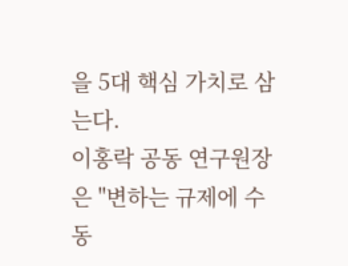을 5대 핵심 가치로 삼는다.
이홍락 공동 연구원장은 "변하는 규제에 수동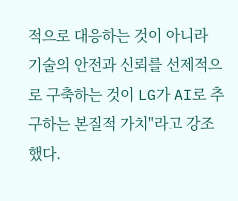적으로 대응하는 것이 아니라 기술의 안전과 신뢰를 선제적으로 구축하는 것이 LG가 AI로 추구하는 본질적 가치"라고 강조했다.